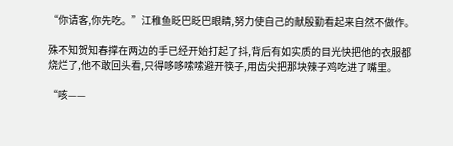“你请客,你先吃。”江稚鱼眨巴眨巴眼睛,努力使自己的献殷勤看起来自然不做作。

殊不知贺知春撑在两边的手已经开始打起了抖,背后有如实质的目光快把他的衣服都烧烂了,他不敢回头看,只得哆哆嗦嗦避开筷子,用齿尖把那块辣子鸡吃进了嘴里。

“咳——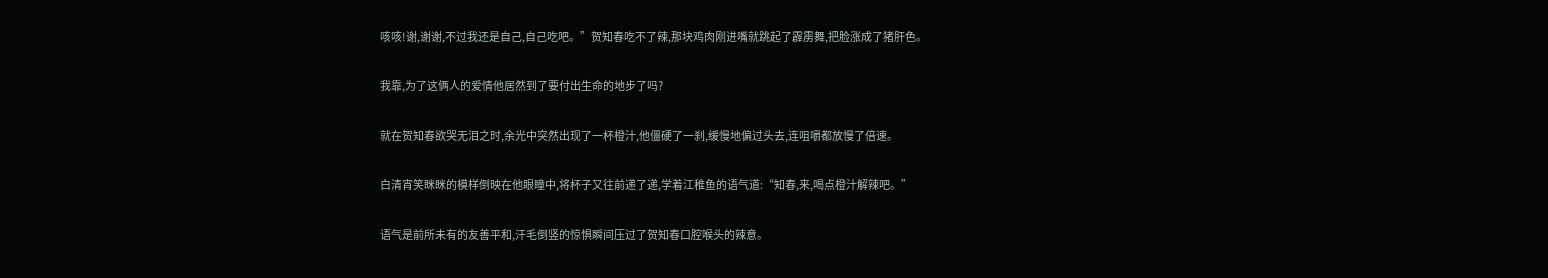咳咳!谢,谢谢,不过我还是自己,自己吃吧。”贺知春吃不了辣,那块鸡肉刚进嘴就跳起了霹雳舞,把脸涨成了猪肝色。

我靠,为了这俩人的爱情他居然到了要付出生命的地步了吗?

就在贺知春欲哭无泪之时,余光中突然出现了一杯橙汁,他僵硬了一刹,缓慢地偏过头去,连咀嚼都放慢了倍速。

白清宵笑眯眯的模样倒映在他眼瞳中,将杯子又往前递了递,学着江稚鱼的语气道:“知春,来,喝点橙汁解辣吧。”

语气是前所未有的友善平和,汗毛倒竖的惊惧瞬间压过了贺知春口腔喉头的辣意。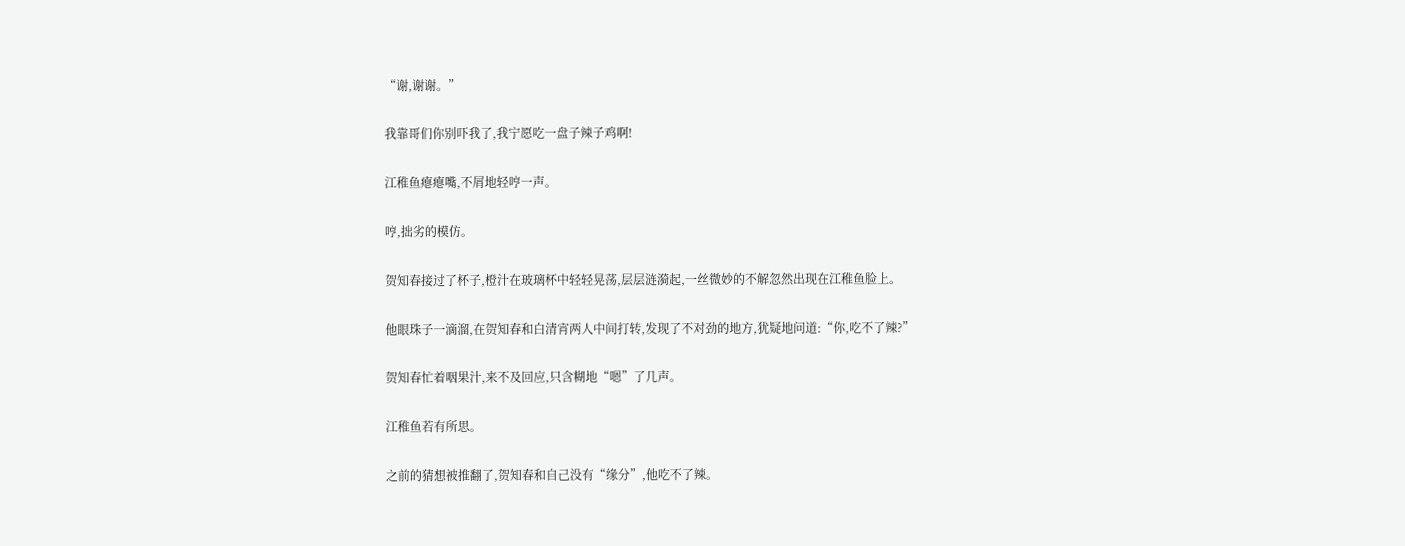“谢,谢谢。”

我靠哥们你别吓我了,我宁愿吃一盘子辣子鸡啊!

江稚鱼瘪瘪嘴,不屑地轻哼一声。

哼,拙劣的模仿。

贺知春接过了杯子,橙汁在玻璃杯中轻轻晃荡,层层涟漪起,一丝微妙的不解忽然出现在江稚鱼脸上。

他眼珠子一滴溜,在贺知春和白清宵两人中间打转,发现了不对劲的地方,犹疑地问道:“你,吃不了辣?”

贺知春忙着咽果汁,来不及回应,只含糊地“嗯”了几声。

江稚鱼若有所思。

之前的猜想被推翻了,贺知春和自己没有“缘分”,他吃不了辣。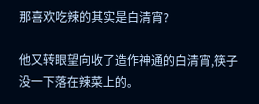那喜欢吃辣的其实是白清宵?

他又转眼望向收了造作神通的白清宵,筷子没一下落在辣菜上的。